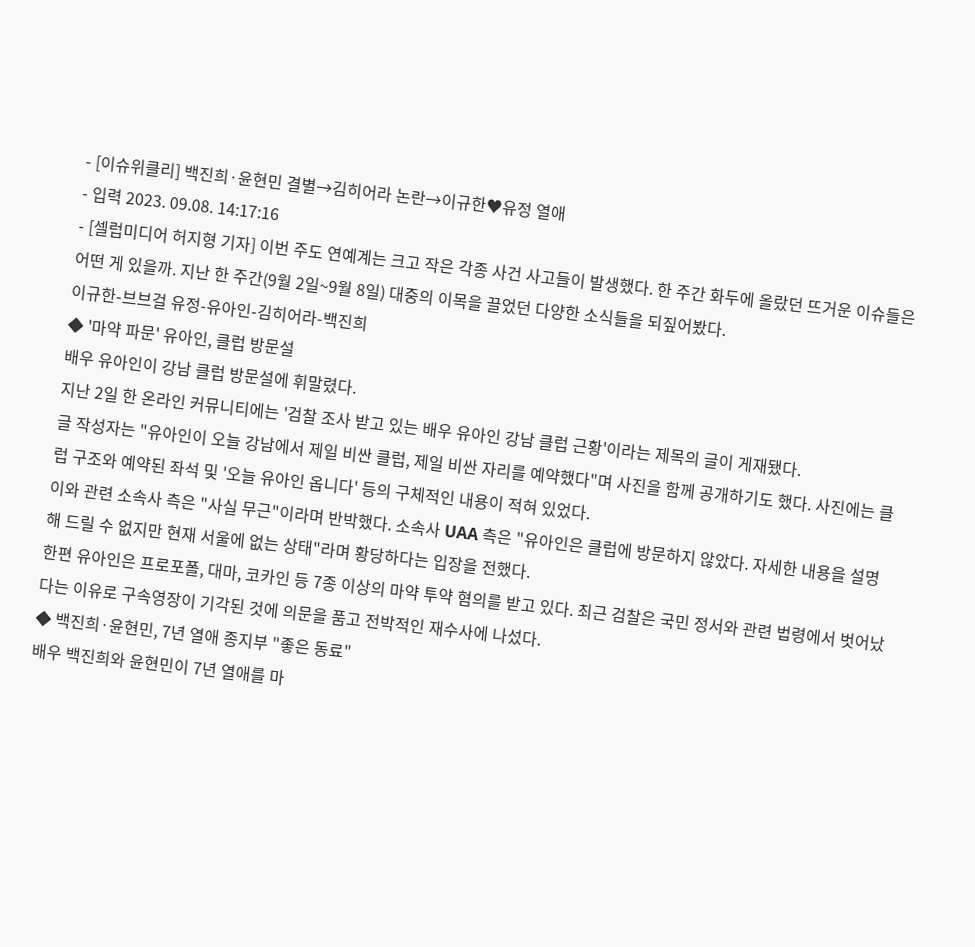- [이슈위클리] 백진희·윤현민 결별→김히어라 논란→이규한♥유정 열애
- 입력 2023. 09.08. 14:17:16
- [셀럽미디어 허지형 기자] 이번 주도 연예계는 크고 작은 각종 사건 사고들이 발생했다. 한 주간 화두에 올랐던 뜨거운 이슈들은 어떤 게 있을까. 지난 한 주간(9월 2일~9월 8일) 대중의 이목을 끌었던 다양한 소식들을 되짚어봤다.
이규한-브브걸 유정-유아인-김히어라-백진희
◆ '마약 파문' 유아인, 클럽 방문설
배우 유아인이 강남 클럽 방문설에 휘말렸다.
지난 2일 한 온라인 커뮤니티에는 '검찰 조사 받고 있는 배우 유아인 강남 클럽 근황'이라는 제목의 글이 게재됐다.
글 작성자는 "유아인이 오늘 강남에서 제일 비싼 클럽, 제일 비싼 자리를 예약했다"며 사진을 함께 공개하기도 했다. 사진에는 클럽 구조와 예약된 좌석 및 '오늘 유아인 옵니다' 등의 구체적인 내용이 적혀 있었다.
이와 관련 소속사 측은 "사실 무근"이라며 반박했다. 소속사 UAA 측은 "유아인은 클럽에 방문하지 않았다. 자세한 내용을 설명해 드릴 수 없지만 현재 서울에 없는 상태"라며 황당하다는 입장을 전했다.
한편 유아인은 프로포폴, 대마, 코카인 등 7종 이상의 마약 투약 혐의를 받고 있다. 최근 검찰은 국민 정서와 관련 법령에서 벗어났다는 이유로 구속영장이 기각된 것에 의문을 품고 전박적인 재수사에 나섰다.
◆ 백진희·윤현민, 7년 열애 종지부 "좋은 동료"
배우 백진희와 윤현민이 7년 열애를 마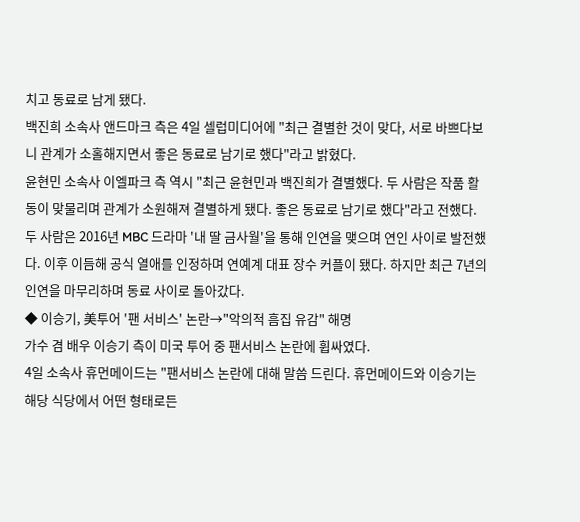치고 동료로 남게 됐다.
백진희 소속사 앤드마크 측은 4일 셀럽미디어에 "최근 결별한 것이 맞다, 서로 바쁘다보니 관계가 소홀해지면서 좋은 동료로 남기로 했다"라고 밝혔다.
윤현민 소속사 이엘파크 측 역시 "최근 윤현민과 백진희가 결별했다. 두 사람은 작품 활동이 맞물리며 관계가 소원해져 결별하게 됐다. 좋은 동료로 남기로 했다"라고 전했다.
두 사람은 2016년 MBC 드라마 '내 딸 금사월'을 통해 인연을 맺으며 연인 사이로 발전했다. 이후 이듬해 공식 열애를 인정하며 연예계 대표 장수 커플이 됐다. 하지만 최근 7년의 인연을 마무리하며 동료 사이로 돌아갔다.
◆ 이승기, 美투어 '팬 서비스' 논란→"악의적 흠집 유감" 해명
가수 겸 배우 이승기 측이 미국 투어 중 팬서비스 논란에 휩싸였다.
4일 소속사 휴먼메이드는 "팬서비스 논란에 대해 말씀 드린다. 휴먼메이드와 이승기는 해당 식당에서 어떤 형태로든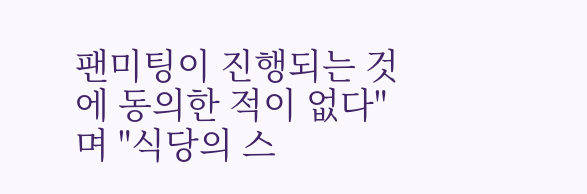팬미팅이 진행되는 것에 동의한 적이 없다"며 "식당의 스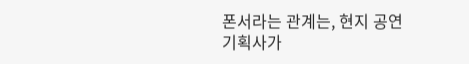폰서라는 관계는, 현지 공연 기획사가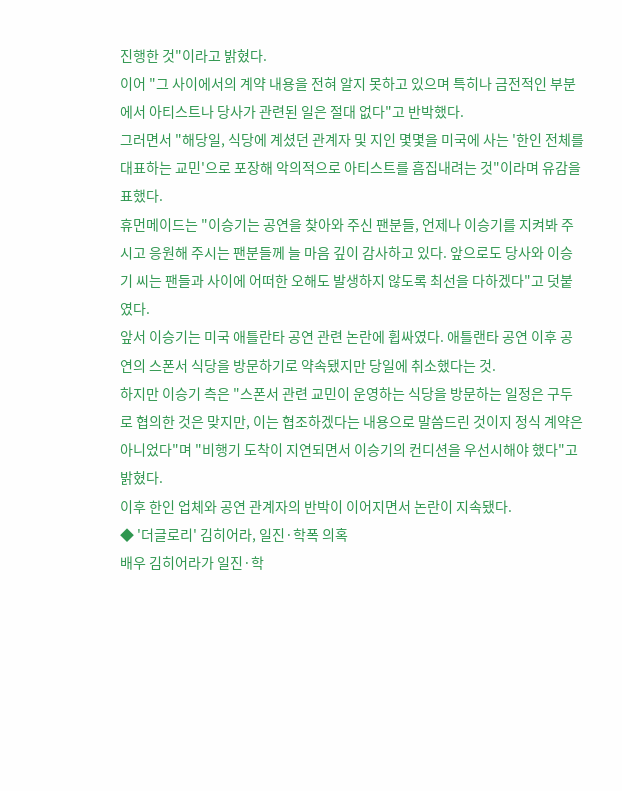진행한 것"이라고 밝혔다.
이어 "그 사이에서의 계약 내용을 전혀 알지 못하고 있으며 특히나 금전적인 부분에서 아티스트나 당사가 관련된 일은 절대 없다"고 반박했다.
그러면서 "해당일, 식당에 계셨던 관계자 및 지인 몇몇을 미국에 사는 '한인 전체를 대표하는 교민'으로 포장해 악의적으로 아티스트를 흠집내려는 것"이라며 유감을 표했다.
휴먼메이드는 "이승기는 공연을 찾아와 주신 팬분들, 언제나 이승기를 지켜봐 주시고 응원해 주시는 팬분들께 늘 마음 깊이 감사하고 있다. 앞으로도 당사와 이승기 씨는 팬들과 사이에 어떠한 오해도 발생하지 않도록 최선을 다하겠다"고 덧붙였다.
앞서 이승기는 미국 애틀란타 공연 관련 논란에 휩싸였다. 애틀랜타 공연 이후 공연의 스폰서 식당을 방문하기로 약속됐지만 당일에 취소했다는 것.
하지만 이승기 측은 "스폰서 관련 교민이 운영하는 식당을 방문하는 일정은 구두로 협의한 것은 맞지만, 이는 협조하겠다는 내용으로 말씀드린 것이지 정식 계약은 아니었다"며 "비행기 도착이 지연되면서 이승기의 컨디션을 우선시해야 했다"고 밝혔다.
이후 한인 업체와 공연 관계자의 반박이 이어지면서 논란이 지속됐다.
◆ '더글로리' 김히어라, 일진·학폭 의혹
배우 김히어라가 일진·학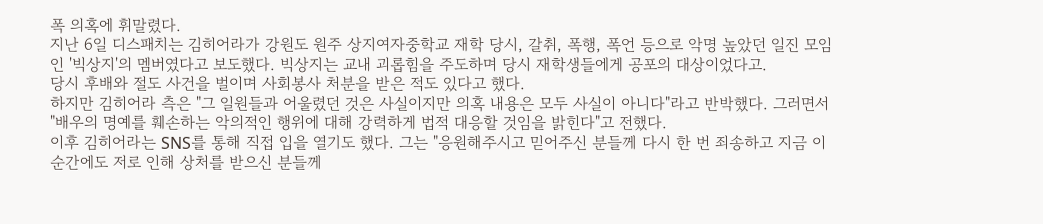폭 의혹에 휘말렸다.
지난 6일 디스패치는 김히어라가 강원도 원주 상지여자중학교 재학 당시, 갈취, 폭행, 폭언 등으로 악명 높았던 일진 모임인 '빅상지'의 멤버였다고 보도했다. 빅상지는 교내 괴롭힘을 주도하며 당시 재학생들에게 공포의 대상이었다고.
당시 후배와 절도 사건을 벌이며 사회봉사 처분을 받은 적도 있다고 했다.
하지만 김히어라 측은 "그 일원들과 어울렸던 것은 사실이지만 의혹 내용은 모두 사실이 아니다"라고 반박했다. 그러면서 "배우의 명예를 훼손하는 악의적인 행위에 대해 강력하게 법적 대응할 것임을 밝힌다"고 전했다.
이후 김히어라는 SNS를 통해 직접 입을 열기도 했다. 그는 "응원해주시고 믿어주신 분들께 다시 한 번 죄송하고 지금 이 순간에도 저로 인해 상처를 받으신 분들께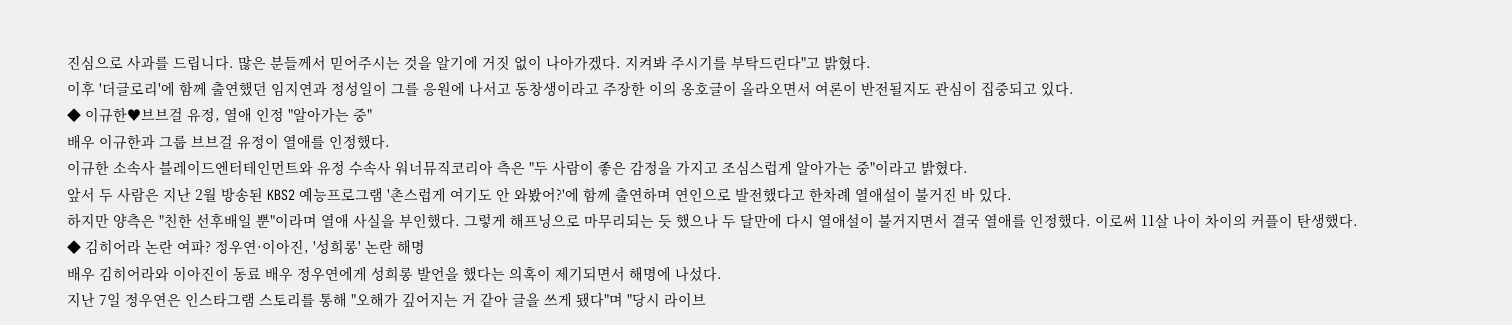진심으로 사과를 드립니다. 많은 분들께서 믿어주시는 것을 알기에 거짓 없이 나아가겠다. 지켜봐 주시기를 부탁드린다"고 밝혔다.
이후 '더글로리'에 함께 출연했던 임지연과 정성일이 그를 응원에 나서고 동창생이라고 주장한 이의 옹호글이 올라오면서 여론이 반전될지도 관심이 집중되고 있다.
◆ 이규한♥브브걸 유정, 열애 인정 "알아가는 중"
배우 이규한과 그룹 브브걸 유정이 열애를 인정했다.
이규한 소속사 블레이드엔터테인먼트와 유정 수속사 워너뮤직코리아 측은 "두 사람이 좋은 감정을 가지고 조심스럽게 알아가는 중"이라고 밝혔다.
앞서 두 사람은 지난 2월 방송된 KBS2 예능프로그램 '촌스럽게 여기도 안 와봤어?'에 함께 출연하며 연인으로 발전했다고 한차례 열애설이 불거진 바 있다.
하지만 양측은 "친한 선후배일 뿐"이라며 열애 사실을 부인했다. 그렇게 해프닝으로 마무리되는 듯 했으나 두 달만에 다시 열애설이 불거지면서 결국 열애를 인정했다. 이로써 11살 나이 차이의 커플이 탄생했다.
◆ 김히어라 논란 여파? 정우연·이아진, '성희롱' 논란 해명
배우 김히어라와 이아진이 동료 배우 정우연에게 성희롱 발언을 했다는 의혹이 제기되면서 해명에 나섰다.
지난 7일 정우연은 인스타그램 스토리를 통해 "오해가 깊어지는 거 같아 글을 쓰게 됐다"며 "당시 라이브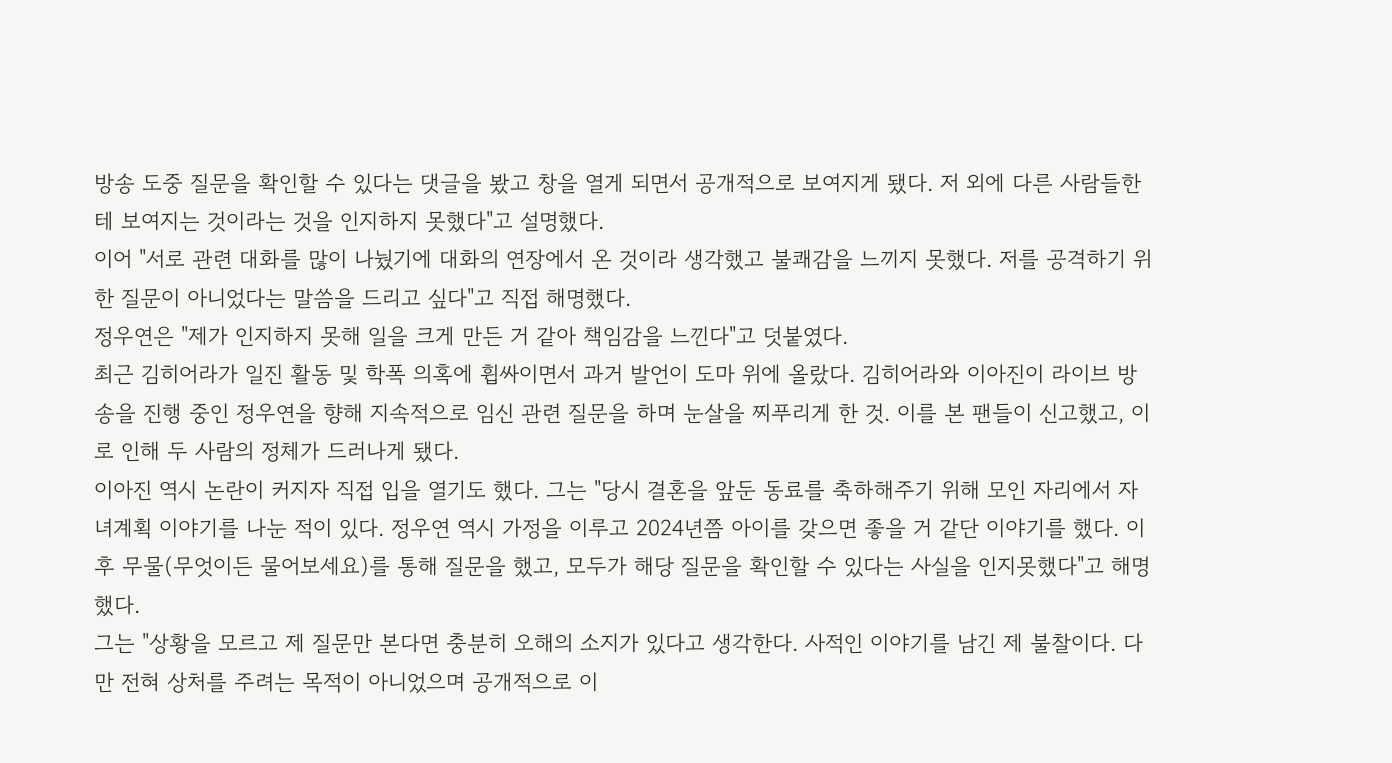방송 도중 질문을 확인할 수 있다는 댓글을 봤고 창을 열게 되면서 공개적으로 보여지게 됐다. 저 외에 다른 사람들한테 보여지는 것이라는 것을 인지하지 못했다"고 설명했다.
이어 "서로 관련 대화를 많이 나눴기에 대화의 연장에서 온 것이라 생각했고 불쾌감을 느끼지 못했다. 저를 공격하기 위한 질문이 아니었다는 말씀을 드리고 싶다"고 직접 해명했다.
정우연은 "제가 인지하지 못해 일을 크게 만든 거 같아 책임감을 느낀다"고 덧붙였다.
최근 김히어라가 일진 활동 및 학폭 의혹에 휩싸이면서 과거 발언이 도마 위에 올랐다. 김히어라와 이아진이 라이브 방송을 진행 중인 정우연을 향해 지속적으로 임신 관련 질문을 하며 눈살을 찌푸리게 한 것. 이를 본 팬들이 신고했고, 이로 인해 두 사람의 정체가 드러나게 됐다.
이아진 역시 논란이 커지자 직접 입을 열기도 했다. 그는 "당시 결혼을 앞둔 동료를 축하해주기 위해 모인 자리에서 자녀계획 이야기를 나눈 적이 있다. 정우연 역시 가정을 이루고 2024년쯤 아이를 갖으면 좋을 거 같단 이야기를 했다. 이후 무물(무엇이든 물어보세요)를 통해 질문을 했고, 모두가 해당 질문을 확인할 수 있다는 사실을 인지못했다"고 해명했다.
그는 "상황을 모르고 제 질문만 본다면 충분히 오해의 소지가 있다고 생각한다. 사적인 이야기를 남긴 제 불찰이다. 다만 전혀 상처를 주려는 목적이 아니었으며 공개적으로 이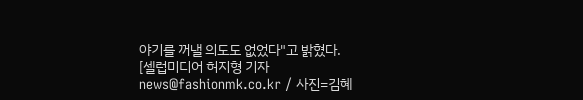야기를 꺼낼 의도도 없었다"고 밝혔다.
[셀럽미디어 허지형 기자 news@fashionmk.co.kr / 사진=김혜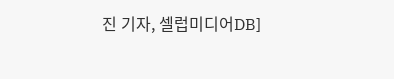진 기자, 셀럽미디어DB]